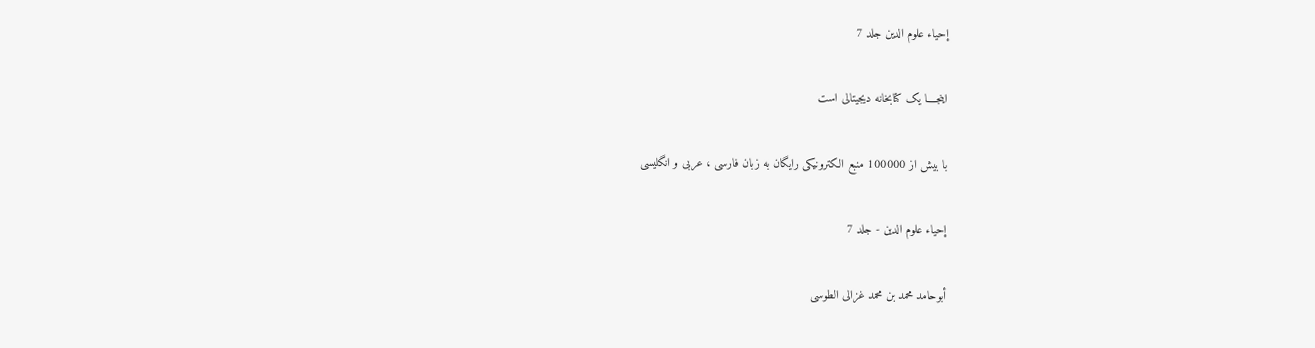إحیاء علوم الدین جلد 7

اینجــــا یک کتابخانه دیجیتالی است

با بیش از 100000 منبع الکترونیکی رایگان به زبان فارسی ، عربی و انگلیسی

إحیاء علوم الدین - جلد 7

أبوحامد محمد بن محمد غزالی الطوسی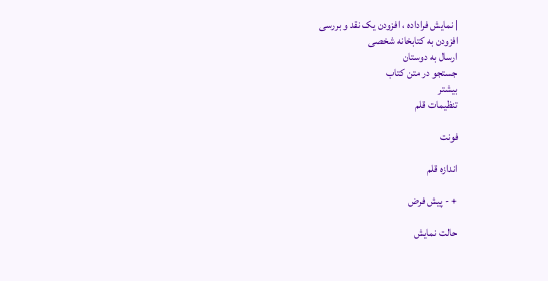| نمايش فراداده ، افزودن یک نقد و بررسی
افزودن به کتابخانه شخصی
ارسال به دوستان
جستجو در متن کتاب
بیشتر
تنظیمات قلم

فونت

اندازه قلم

+ - پیش فرض

حالت نمایش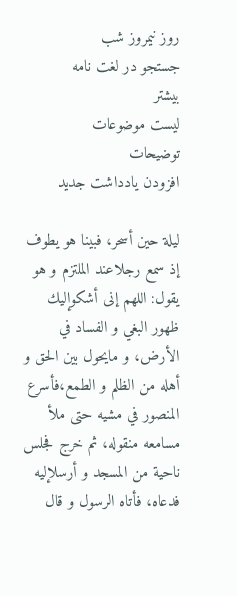روز نیمروز شب
جستجو در لغت نامه
بیشتر
لیست موضوعات
توضیحات
افزودن یادداشت جدید

ليلة حين أسحر، فبينا هو يطوف إذ سمع رجلاعند الملتزم و هو يقول: اللهم إنى أشكوإليك ظهور البغي و الفساد في الأرض، و مايحول بين الحق و أهله من الظلم و الطمع،فأسرع المنصور في مشيه حتى ملأ مسامعه منقوله، ثم خرج فجلس ناحية من المسجد و أرسلإليه فدعاه، فأتاه الرسول و قال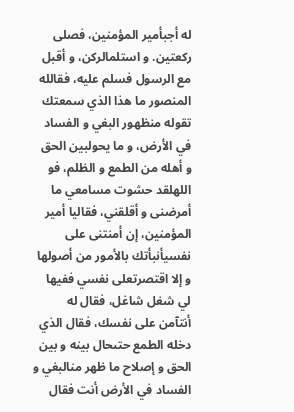له أجبأمير المؤمنين، فصلى ركعتين. و استلمالركن، و أقبل مع الرسول فسلم عليه، فقالله المنصور ما هذا الذي سمعتك تقوله منظهور البغي و الفساد في الأرض، و ما يحولبين الحق و أهله من الطمع و الظلم، فو اللهلقد حشوت مسامعي ما أمرضنى و أقلقني، فقاليا أمير المؤمنين، إن أمنتنى على نفسيأنبأتك بالأمور من أصولها و إلا اقتصرتعلى نفسي ففيها لي شغل شاغل، فقال له أنتآمن على نفسك، فقال الذي دخله الطمع حتىحال بينه و بين الحق و إصلاح ما ظهر منالبغي و الفساد في الأرض أنت فقال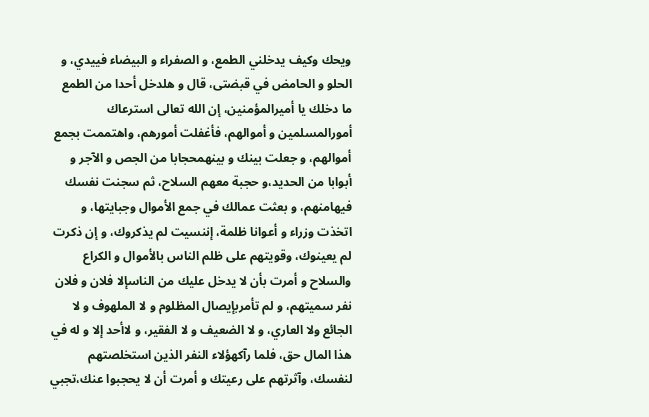ويحك وكيف يدخلني الطمع، و الصفراء و البيضاء فييدي، و الحلو و الحامض في قبضتى، قال و هلدخل أحدا من الطمع ما دخلك يا أميرالمؤمنين، إن الله تعالى استرعاك أمورالمسلمين و أموالهم، فأغفلت أمورهم، واهتممت بجمع أموالهم، و جعلت بينك و بينهمحجابا من الجص و الآجر و أبوابا من الحديد،و حجبة معهم السلاح، ثم سجنت نفسك فيهامنهم، و بعثت عمالك في جمع الأموال وجبايتها، و اتخذت وزراء و أعوانا ظلمة، إننسيت لم يذكروك، و إن ذكرت لم يعينوك، وقويتهم على ظلم الناس بالأموال و الكراع والسلاح و أمرت بأن لا يدخل عليك من الناسإلا فلان و فلان نفر سميتهم، و لم تأمربإيصال المظلوم و لا الملهوف و لا الجائع ولا العاري، و لا الضعيف و لا الفقير، و لاأحد إلا و له في هذا المال حق، فلما رآكهؤلاء النفر الذين استخلصتهم لنفسك، وآثرتهم على رعيتك و أمرت أن لا يحجبوا عنك،تجبي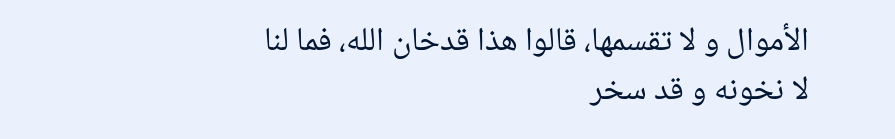الأموال و لا تقسمها، قالوا هذا قدخان الله، فما لنا لا نخونه و قد سخر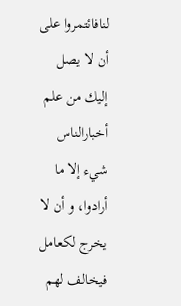لنافائتمروا على أن لا يصل إليك من علم أخبارالناس شيء إلا ما أرادوا، و أن لا يخرج لكعامل فيخالف لهم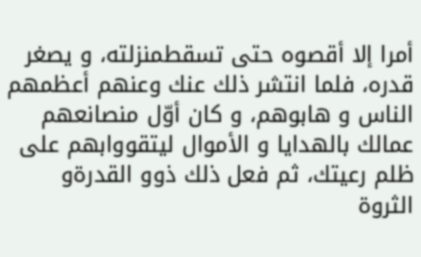أمرا إلا أقصوه حتى تسقطمنزلته، و يصغر قدره، فلما انتشر ذلك عنك وعنهم أعظمهم الناس و هابوهم، و كان أوّل منصانعهم عمالك بالهدايا و الأموال ليتقووابهم على ظلم رعيتك، ثم فعل ذلك ذوو القدرةو الثروة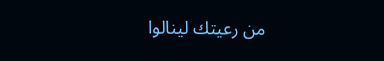من رعيتك لينالوا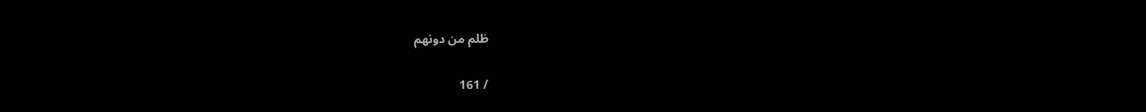ظلم من دونهم

/ 161